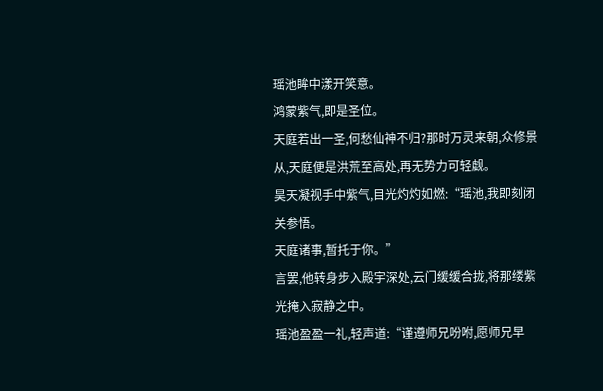瑶池眸中漾开笑意。
鸿蒙紫气,即是圣位。
天庭若出一圣,何愁仙神不归?那时万灵来朝,众修景从,天庭便是洪荒至高处,再无势力可轻觑。
昊天凝视手中紫气,目光灼灼如燃:“瑶池,我即刻闭关参悟。
天庭诸事,暂托于你。”
言罢,他转身步入殿宇深处,云门缓缓合拢,将那缕紫光掩入寂静之中。
瑶池盈盈一礼,轻声道:“谨遵师兄吩咐,愿师兄早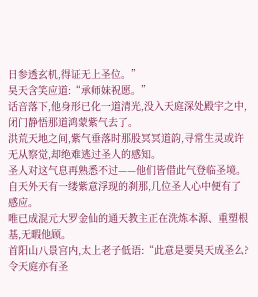日参透玄机,得证无上圣位。”
昊天含笑应道:“承师妹祝愿。”
话音落下,他身形已化一道清光,没入天庭深处殿宇之中,闭门静悟那道鸿蒙紫气去了。
洪荒天地之间,紫气垂落时那股冥冥道韵,寻常生灵或许无从察觉,却绝难逃过圣人的感知。
圣人对这气息再熟悉不过——他们皆借此气登临圣境。
自天外天有一缕紫意浮现的刹那,几位圣人心中便有了感应。
唯已成混元大罗金仙的通天教主正在洗炼本源、重塑根基,无暇他顾。
首阳山八景宫内,太上老子低语:“此意是要昊天成圣么?令天庭亦有圣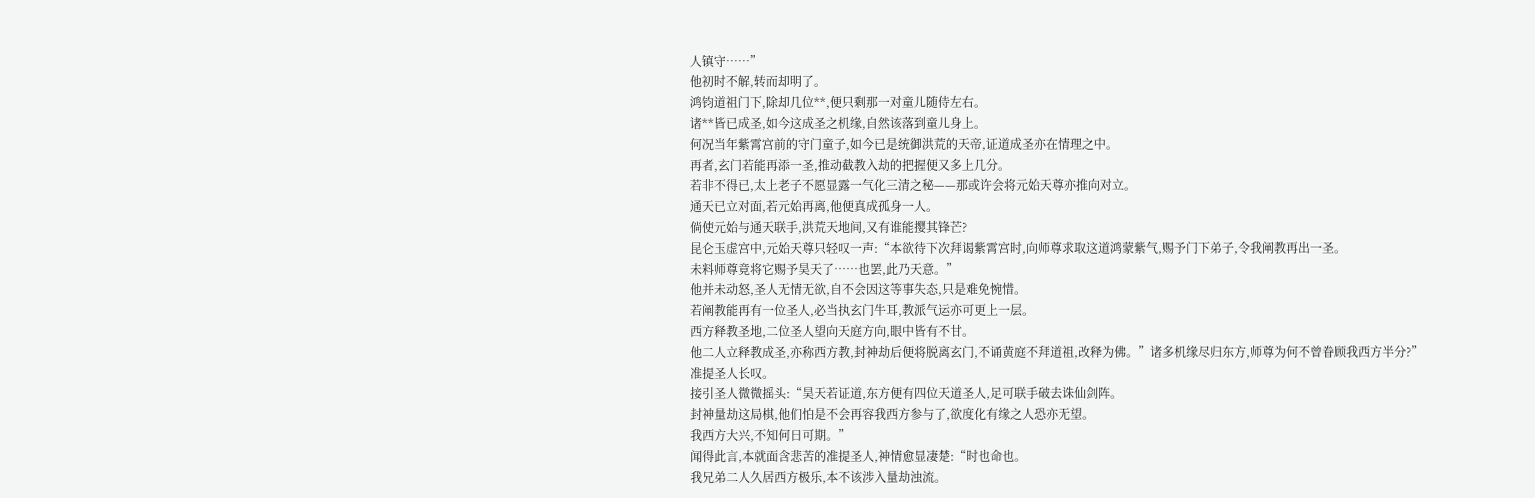人镇守……”
他初时不解,转而却明了。
鸿钧道祖门下,除却几位**,便只剩那一对童儿随侍左右。
诸**皆已成圣,如今这成圣之机缘,自然该落到童儿身上。
何况当年紫霄宫前的守门童子,如今已是统御洪荒的天帝,证道成圣亦在情理之中。
再者,玄门若能再添一圣,推动截教入劫的把握便又多上几分。
若非不得已,太上老子不愿显露一气化三清之秘——那或许会将元始天尊亦推向对立。
通天已立对面,若元始再离,他便真成孤身一人。
倘使元始与通天联手,洪荒天地间,又有谁能撄其锋芒?
昆仑玉虚宫中,元始天尊只轻叹一声:“本欲待下次拜谒紫霄宫时,向师尊求取这道鸿蒙紫气,赐予门下弟子,令我阐教再出一圣。
未料师尊竟将它赐予昊天了……也罢,此乃天意。”
他并未动怒,圣人无情无欲,自不会因这等事失态,只是难免惋惜。
若阐教能再有一位圣人,必当执玄门牛耳,教派气运亦可更上一层。
西方释教圣地,二位圣人望向天庭方向,眼中皆有不甘。
他二人立释教成圣,亦称西方教,封神劫后便将脱离玄门,不诵黄庭不拜道祖,改释为佛。”诸多机缘尽归东方,师尊为何不曾眷顾我西方半分?”
准提圣人长叹。
接引圣人微微摇头:“昊天若证道,东方便有四位天道圣人,足可联手破去诛仙剑阵。
封神量劫这局棋,他们怕是不会再容我西方参与了,欲度化有缘之人恐亦无望。
我西方大兴,不知何日可期。”
闻得此言,本就面含悲苦的准提圣人,神情愈显凄楚:“时也命也。
我兄弟二人久居西方极乐,本不该涉入量劫浊流。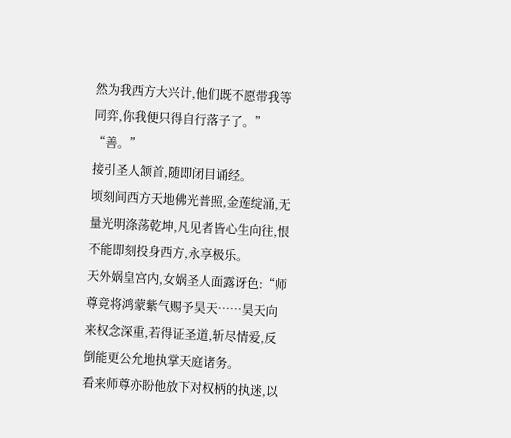然为我西方大兴计,他们既不愿带我等同弈,你我便只得自行落子了。”
“善。”
接引圣人颔首,随即闭目诵经。
顷刻间西方天地佛光普照,金莲绽涌,无量光明涤荡乾坤,凡见者皆心生向往,恨不能即刻投身西方,永享极乐。
天外娲皇宫内,女娲圣人面露讶色:“师尊竟将鸿蒙紫气赐予昊天……昊天向来权念深重,若得证圣道,斩尽情爱,反倒能更公允地执掌天庭诸务。
看来师尊亦盼他放下对权柄的执迷,以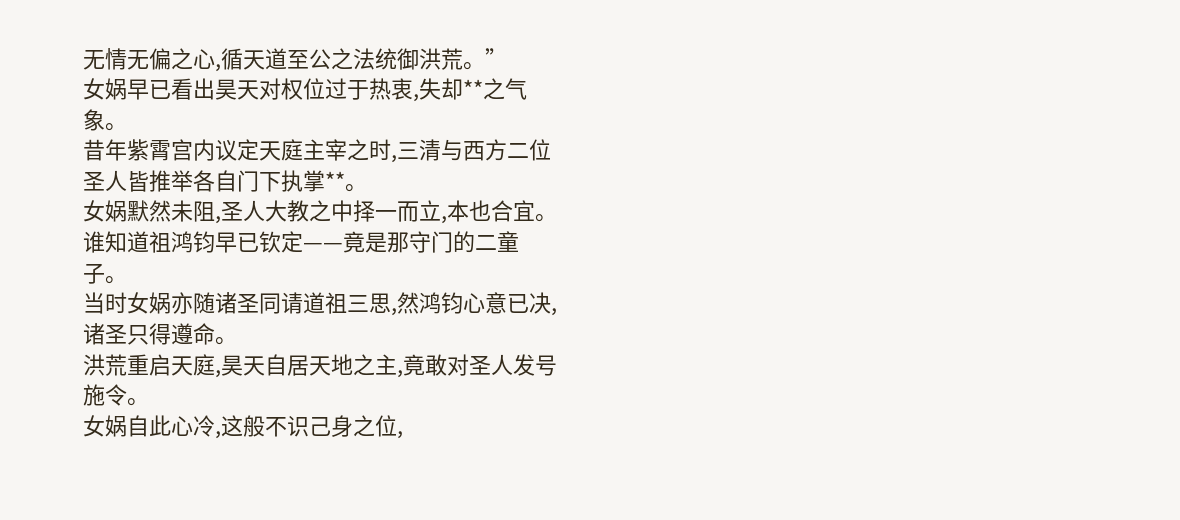无情无偏之心,循天道至公之法统御洪荒。”
女娲早已看出昊天对权位过于热衷,失却**之气象。
昔年紫霄宫内议定天庭主宰之时,三清与西方二位圣人皆推举各自门下执掌**。
女娲默然未阻,圣人大教之中择一而立,本也合宜。
谁知道祖鸿钧早已钦定——竟是那守门的二童子。
当时女娲亦随诸圣同请道祖三思,然鸿钧心意已决,诸圣只得遵命。
洪荒重启天庭,昊天自居天地之主,竟敢对圣人发号施令。
女娲自此心冷,这般不识己身之位,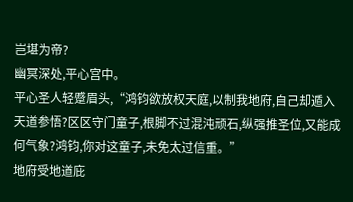岂堪为帝?
幽冥深处,平心宫中。
平心圣人轻蹙眉头,“鸿钧欲放权天庭,以制我地府,自己却遁入天道参悟?区区守门童子,根脚不过混沌顽石,纵强推圣位,又能成何气象?鸿钧,你对这童子,未免太过信重。”
地府受地道庇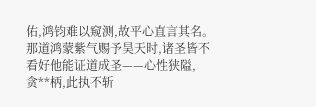佑,鸿钧难以窥测,故平心直言其名。
那道鸿蒙紫气赐予昊天时,诸圣皆不看好他能证道成圣——心性狭隘,贪**柄,此执不斩